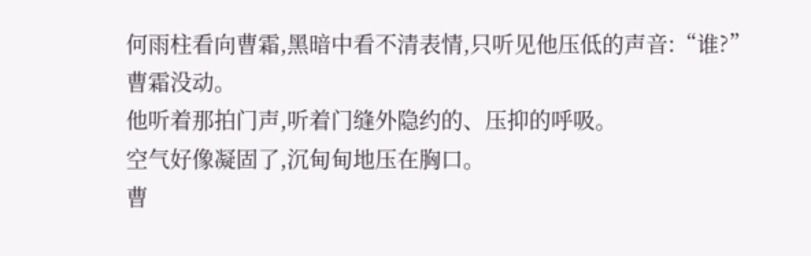何雨柱看向曹霜,黑暗中看不清表情,只听见他压低的声音:“谁?”
曹霜没动。
他听着那拍门声,听着门缝外隐约的、压抑的呼吸。
空气好像凝固了,沉甸甸地压在胸口。
曹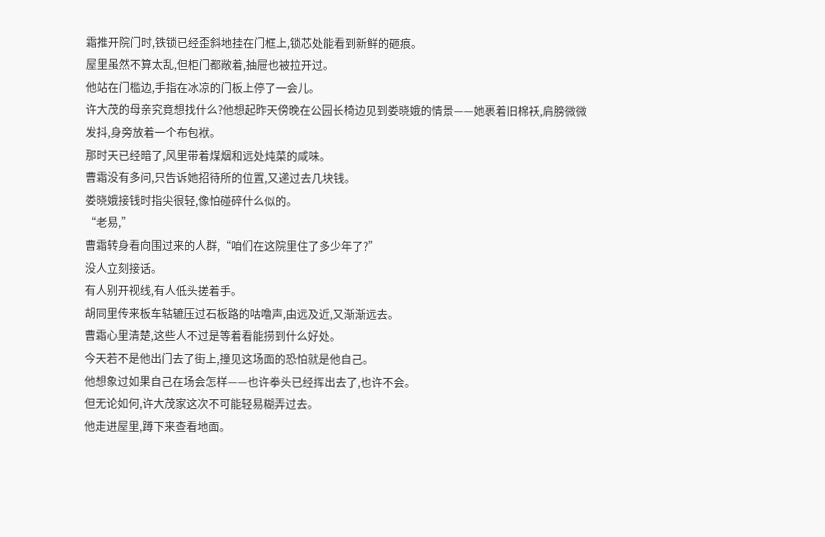霜推开院门时,铁锁已经歪斜地挂在门框上,锁芯处能看到新鲜的砸痕。
屋里虽然不算太乱,但柜门都敞着,抽屉也被拉开过。
他站在门槛边,手指在冰凉的门板上停了一会儿。
许大茂的母亲究竟想找什么?他想起昨天傍晚在公园长椅边见到娄晓娥的情景——她裹着旧棉袄,肩膀微微发抖,身旁放着一个布包袱。
那时天已经暗了,风里带着煤烟和远处炖菜的咸味。
曹霜没有多问,只告诉她招待所的位置,又递过去几块钱。
娄晓娥接钱时指尖很轻,像怕碰碎什么似的。
“老易,”
曹霜转身看向围过来的人群,“咱们在这院里住了多少年了?”
没人立刻接话。
有人别开视线,有人低头搓着手。
胡同里传来板车轱辘压过石板路的咕噜声,由远及近,又渐渐远去。
曹霜心里清楚,这些人不过是等着看能捞到什么好处。
今天若不是他出门去了街上,撞见这场面的恐怕就是他自己。
他想象过如果自己在场会怎样——也许拳头已经挥出去了,也许不会。
但无论如何,许大茂家这次不可能轻易糊弄过去。
他走进屋里,蹲下来查看地面。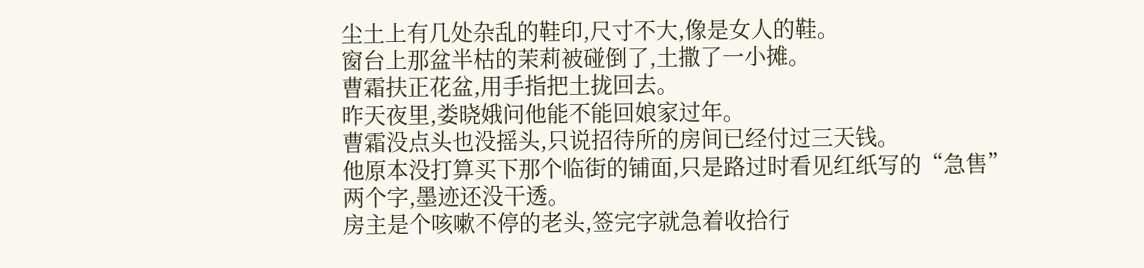尘土上有几处杂乱的鞋印,尺寸不大,像是女人的鞋。
窗台上那盆半枯的茉莉被碰倒了,土撒了一小摊。
曹霜扶正花盆,用手指把土拢回去。
昨天夜里,娄晓娥问他能不能回娘家过年。
曹霜没点头也没摇头,只说招待所的房间已经付过三天钱。
他原本没打算买下那个临街的铺面,只是路过时看见红纸写的“急售”
两个字,墨迹还没干透。
房主是个咳嗽不停的老头,签完字就急着收拾行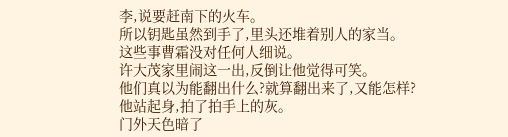李,说要赶南下的火车。
所以钥匙虽然到手了,里头还堆着别人的家当。
这些事曹霜没对任何人细说。
许大茂家里闹这一出,反倒让他觉得可笑。
他们真以为能翻出什么?就算翻出来了,又能怎样?
他站起身,拍了拍手上的灰。
门外天色暗了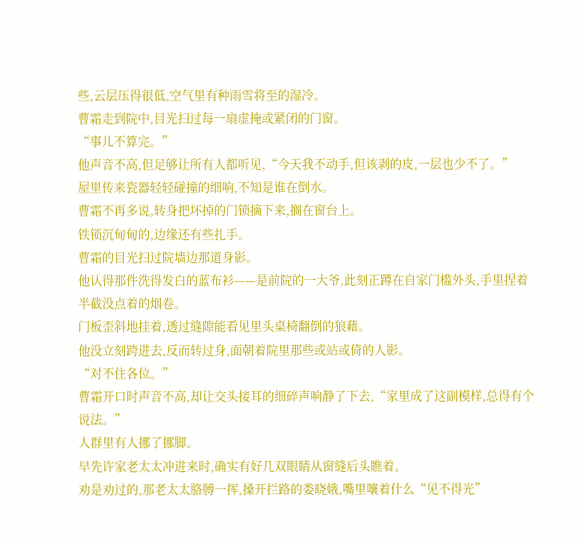些,云层压得很低,空气里有种雨雪将至的湿冷。
曹霜走到院中,目光扫过每一扇虚掩或紧闭的门窗。
“事儿不算完。”
他声音不高,但足够让所有人都听见,“今天我不动手,但该剥的皮,一层也少不了。”
屋里传来瓷器轻轻碰撞的细响,不知是谁在倒水。
曹霜不再多说,转身把坏掉的门锁摘下来,搁在窗台上。
铁锁沉甸甸的,边缘还有些扎手。
曹霜的目光扫过院墙边那道身影。
他认得那件洗得发白的蓝布衫——是前院的一大爷,此刻正蹲在自家门槛外头,手里捏着半截没点着的烟卷。
门板歪斜地挂着,透过缝隙能看见里头桌椅翻倒的狼藉。
他没立刻跨进去,反而转过身,面朝着院里那些或站或倚的人影。
“对不住各位。”
曹霜开口时声音不高,却让交头接耳的细碎声响静了下去,“家里成了这副模样,总得有个说法。”
人群里有人挪了挪脚。
早先许家老太太冲进来时,确实有好几双眼睛从窗缝后头瞧着。
劝是劝过的,那老太太胳膊一挥,搡开拦路的娄晓娥,嘴里嚷着什么“见不得光”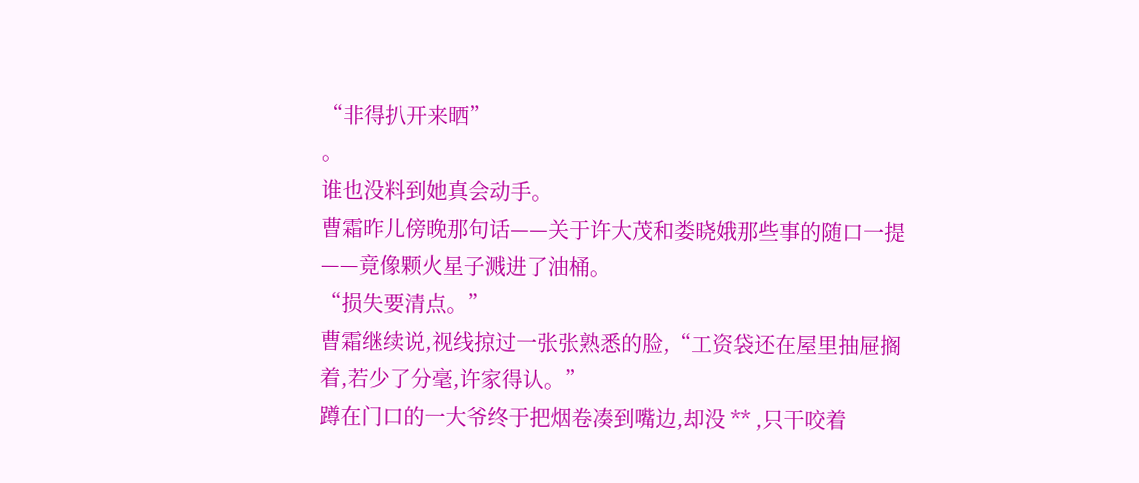“非得扒开来晒”
。
谁也没料到她真会动手。
曹霜昨儿傍晚那句话——关于许大茂和娄晓娥那些事的随口一提——竟像颗火星子溅进了油桶。
“损失要清点。”
曹霜继续说,视线掠过一张张熟悉的脸,“工资袋还在屋里抽屉搁着,若少了分毫,许家得认。”
蹲在门口的一大爷终于把烟卷凑到嘴边,却没 ** ,只干咬着